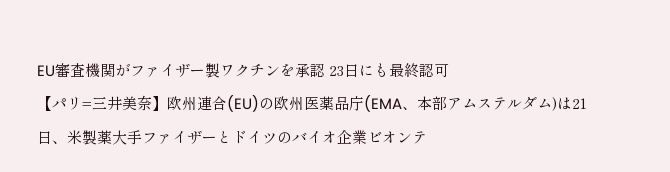EU審査機関がファイザー製ワクチンを承認 23日にも最終認可
【パリ=三井美奈】欧州連合(EU)の欧州医薬品庁(EMA、本部アムステルダム)は21日、米製薬大手ファイザーとドイツのバイオ企業ビオンテ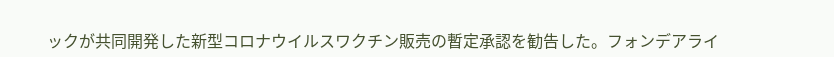ックが共同開発した新型コロナウイルスワクチン販売の暫定承認を勧告した。フォンデアライ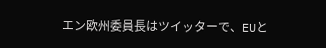エン欧州委員長はツイッターで、EUと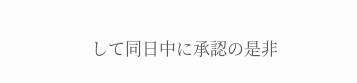して同日中に承認の是非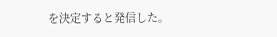を決定すると発信した。